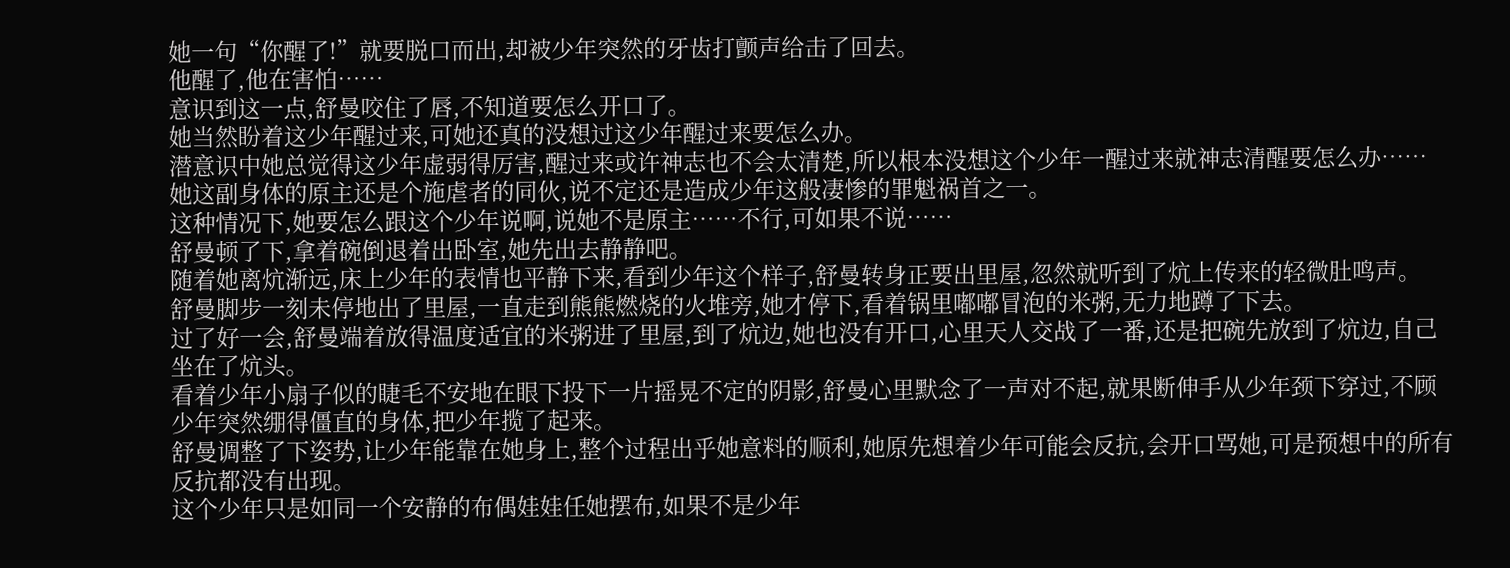她一句“你醒了!”就要脱口而出,却被少年突然的牙齿打颤声给击了回去。
他醒了,他在害怕……
意识到这一点,舒曼咬住了唇,不知道要怎么开口了。
她当然盼着这少年醒过来,可她还真的没想过这少年醒过来要怎么办。
潜意识中她总觉得这少年虚弱得厉害,醒过来或许神志也不会太清楚,所以根本没想这个少年一醒过来就神志清醒要怎么办……
她这副身体的原主还是个施虐者的同伙,说不定还是造成少年这般凄惨的罪魁祸首之一。
这种情况下,她要怎么跟这个少年说啊,说她不是原主……不行,可如果不说……
舒曼顿了下,拿着碗倒退着出卧室,她先出去静静吧。
随着她离炕渐远,床上少年的表情也平静下来,看到少年这个样子,舒曼转身正要出里屋,忽然就听到了炕上传来的轻微肚鸣声。
舒曼脚步一刻未停地出了里屋,一直走到熊熊燃烧的火堆旁,她才停下,看着锅里嘟嘟冒泡的米粥,无力地蹲了下去。
过了好一会,舒曼端着放得温度适宜的米粥进了里屋,到了炕边,她也没有开口,心里天人交战了一番,还是把碗先放到了炕边,自己坐在了炕头。
看着少年小扇子似的睫毛不安地在眼下投下一片摇晃不定的阴影,舒曼心里默念了一声对不起,就果断伸手从少年颈下穿过,不顾少年突然绷得僵直的身体,把少年揽了起来。
舒曼调整了下姿势,让少年能靠在她身上,整个过程出乎她意料的顺利,她原先想着少年可能会反抗,会开口骂她,可是预想中的所有反抗都没有出现。
这个少年只是如同一个安静的布偶娃娃任她摆布,如果不是少年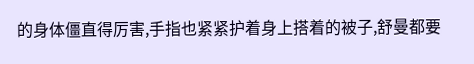的身体僵直得厉害,手指也紧紧护着身上搭着的被子,舒曼都要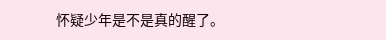怀疑少年是不是真的醒了。